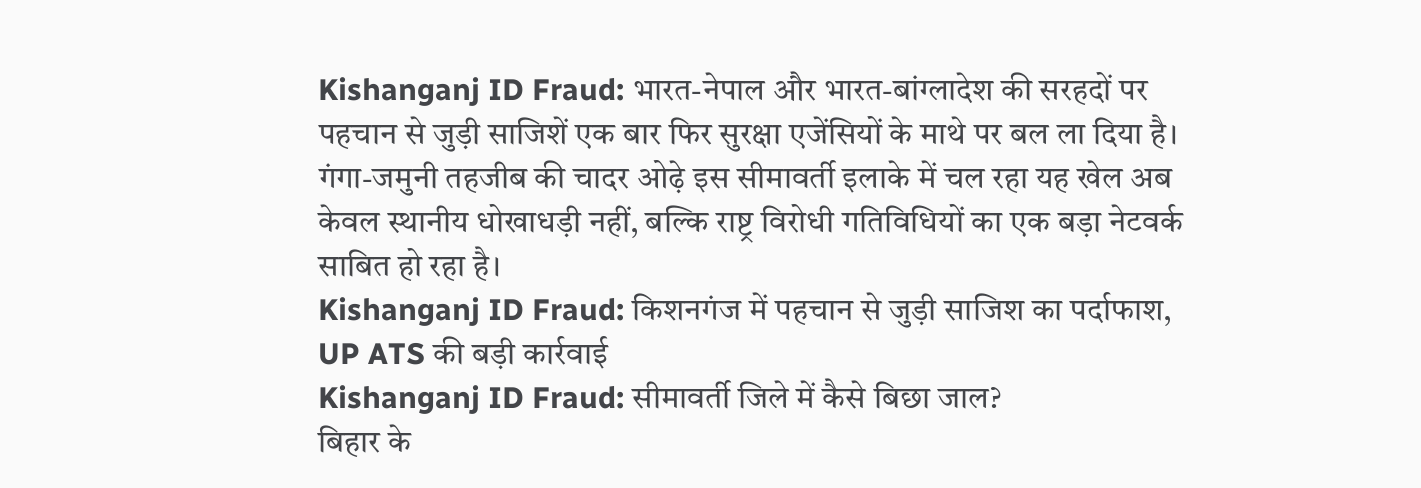Kishanganj ID Fraud: भारत-नेपाल और भारत-बांग्लादेश की सरहदों पर पहचान से जुड़ी साजिशें एक बार फिर सुरक्षा एजेंसियों के माथे पर बल ला दिया है। गंगा-जमुनी तहजीब की चादर ओढ़े इस सीमावर्ती इलाके में चल रहा यह खेल अब केवल स्थानीय धोखाधड़ी नहीं, बल्कि राष्ट्र विरोधी गतिविधियों का एक बड़ा नेटवर्क साबित हो रहा है।
Kishanganj ID Fraud: किशनगंज में पहचान से जुड़ी साजिश का पर्दाफाश, UP ATS की बड़ी कार्रवाई
Kishanganj ID Fraud: सीमावर्ती जिले में कैसे बिछा जाल?
बिहार के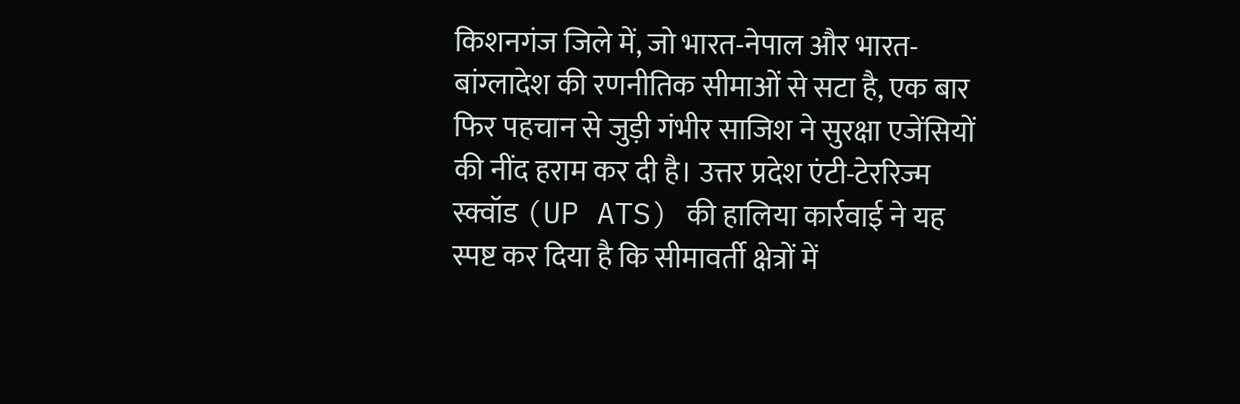किशनगंज जिले में, जो भारत-नेपाल और भारत-बांग्लादेश की रणनीतिक सीमाओं से सटा है, एक बार फिर पहचान से जुड़ी गंभीर साजिश ने सुरक्षा एजेंसियों की नींद हराम कर दी है। उत्तर प्रदेश एंटी-टेररिज्म स्क्वॉड (UP ATS) की हालिया कार्रवाई ने यह स्पष्ट कर दिया है कि सीमावर्ती क्षेत्रों में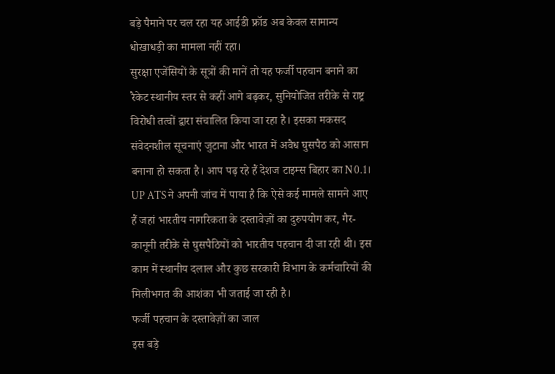बड़े पैमाने पर चल रहा यह आईडी फ्रॉड अब केवल सामान्य धोखाधड़ी का मामला नहीं रहा।
सुरक्षा एजेंसियों के सूत्रों की मानें तो यह फर्जी पहचान बनाने का रैकेट स्थानीय स्तर से कहीं आगे बढ़कर, सुनियोजित तरीके से राष्ट्र विरोधी तत्वों द्वारा संचालित किया जा रहा है। इसका मकसद संवेदनशील सूचनाएं जुटाना और भारत में अवैध घुसपैठ को आसान बनाना हो सकता है। आप पढ़ रहे हैं देशज टाइम्स बिहार का N0.1।
UP ATS ने अपनी जांच में पाया है कि ऐसे कई मामले सामने आए हैं जहां भारतीय नागरिकता के दस्तावेज़ों का दुरुपयोग कर, गैर-कानूनी तरीके से घुसपैठियों को भारतीय पहचान दी जा रही थी। इस काम में स्थानीय दलाल और कुछ सरकारी विभाग के कर्मचारियों की मिलीभगत की आशंका भी जताई जा रही है।
फर्जी पहचान के दस्तावेज़ों का जाल
इस बड़े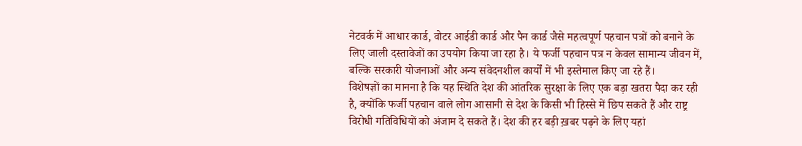नेटवर्क में आधार कार्ड, वोटर आईडी कार्ड और पैन कार्ड जैसे महत्वपूर्ण पहचान पत्रों को बनाने के लिए जाली दस्तावेजों का उपयोग किया जा रहा है। ये फर्जी पहचान पत्र न केवल सामान्य जीवन में, बल्कि सरकारी योजनाओं और अन्य संवेदनशील कार्यों में भी इस्तेमाल किए जा रहे हैं।
विशेषज्ञों का मानना है कि यह स्थिति देश की आंतरिक सुरक्षा के लिए एक बड़ा खतरा पैदा कर रही है, क्योंकि फर्जी पहचान वाले लोग आसानी से देश के किसी भी हिस्से में छिप सकते हैं और राष्ट्र विरोधी गतिविधियों को अंजाम दे सकते हैं। देश की हर बड़ी ख़बर पढ़ने के लिए यहां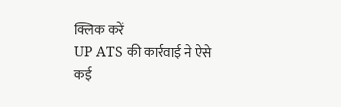क्लिक करें
UP ATS की कार्रवाई ने ऐसे कई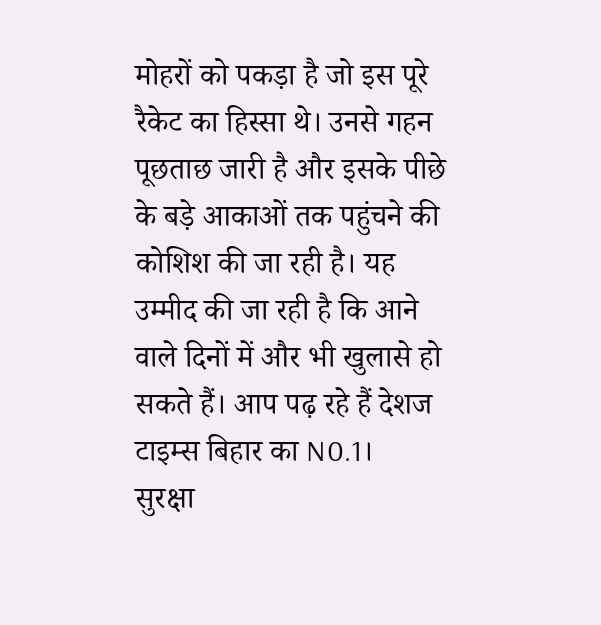मोहरों को पकड़ा है जो इस पूरे रैकेट का हिस्सा थे। उनसे गहन पूछताछ जारी है और इसके पीछे के बड़े आकाओं तक पहुंचने की कोशिश की जा रही है। यह उम्मीद की जा रही है कि आने वाले दिनों में और भी खुलासे हो सकते हैं। आप पढ़ रहे हैं देशज टाइम्स बिहार का N0.1।
सुरक्षा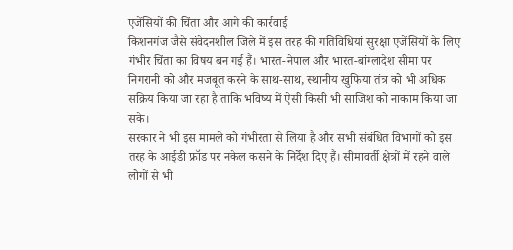एजेंसियों की चिंता और आगे की कार्रवाई
किशनगंज जैसे संवेदनशील जिले में इस तरह की गतिविधियां सुरक्षा एजेंसियों के लिए गंभीर चिंता का विषय बन गई हैं। भारत-नेपाल और भारत-बांग्लादेश सीमा पर निगरानी को और मजबूत करने के साथ-साथ, स्थानीय खुफिया तंत्र को भी अधिक सक्रिय किया जा रहा है ताकि भविष्य में ऐसी किसी भी साजिश को नाकाम किया जा सके।
सरकार ने भी इस मामले को गंभीरता से लिया है और सभी संबंधित विभागों को इस तरह के आईडी फ्रॉड पर नकेल कसने के निर्देश दिए हैं। सीमावर्ती क्षेत्रों में रहने वाले लोगों से भी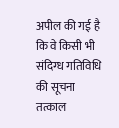अपील की गई है कि वे किसी भी संदिग्ध गतिविधि की सूचना तत्काल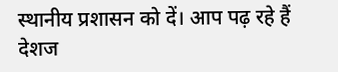स्थानीय प्रशासन को दें। आप पढ़ रहे हैं देशज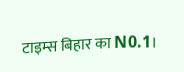टाइम्स बिहार का N0.1।